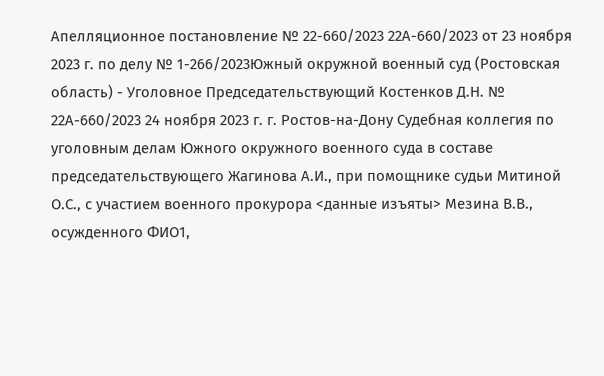Апелляционное постановление № 22-660/2023 22А-660/2023 от 23 ноября 2023 г. по делу № 1-266/2023Южный окружной военный суд (Ростовская область) - Уголовное Председательствующий Костенков Д.Н. № 22А-660/2023 24 ноября 2023 г. г. Ростов-на-Дону Судебная коллегия по уголовным делам Южного окружного военного суда в составе председательствующего Жагинова А.И., при помощнике судьи Митиной О.С., с участием военного прокурора <данные изъяты> Мезина В.В., осужденного ФИО1,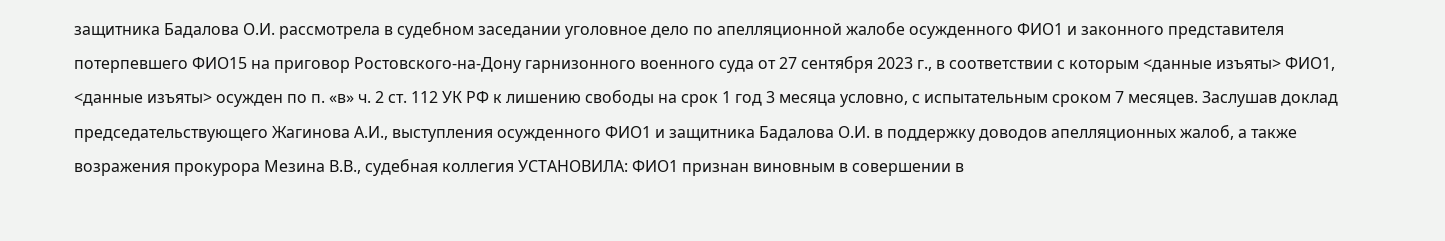защитника Бадалова О.И. рассмотрела в судебном заседании уголовное дело по апелляционной жалобе осужденного ФИО1 и законного представителя потерпевшего ФИО15 на приговор Ростовского-на-Дону гарнизонного военного суда от 27 сентября 2023 г., в соответствии с которым <данные изъяты> ФИО1, <данные изъяты> осужден по п. «в» ч. 2 ст. 112 УК РФ к лишению свободы на срок 1 год 3 месяца условно, с испытательным сроком 7 месяцев. Заслушав доклад председательствующего Жагинова А.И., выступления осужденного ФИО1 и защитника Бадалова О.И. в поддержку доводов апелляционных жалоб, а также возражения прокурора Мезина В.В., судебная коллегия УСТАНОВИЛА: ФИО1 признан виновным в совершении в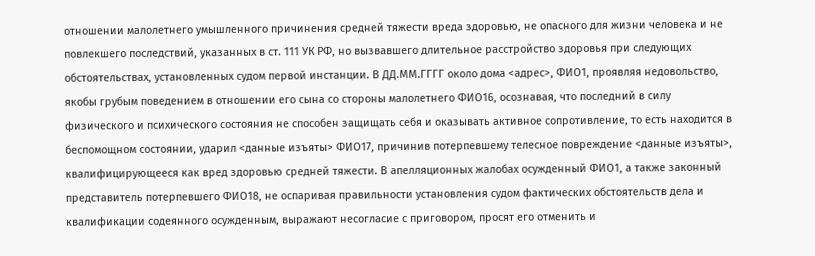отношении малолетнего умышленного причинения средней тяжести вреда здоровью, не опасного для жизни человека и не повлекшего последствий, указанных в ст. 111 УК РФ, но вызвавшего длительное расстройство здоровья при следующих обстоятельствах, установленных судом первой инстанции. В ДД.ММ.ГГГГ около дома <адрес>, ФИО1, проявляя недовольство, якобы грубым поведением в отношении его сына со стороны малолетнего ФИО16, осознавая, что последний в силу физического и психического состояния не способен защищать себя и оказывать активное сопротивление, то есть находится в беспомощном состоянии, ударил <данные изъяты> ФИО17, причинив потерпевшему телесное повреждение <данные изъяты>, квалифицирующееся как вред здоровью средней тяжести. В апелляционных жалобах осужденный ФИО1, а также законный представитель потерпевшего ФИО18, не оспаривая правильности установления судом фактических обстоятельств дела и квалификации содеянного осужденным, выражают несогласие с приговором, просят его отменить и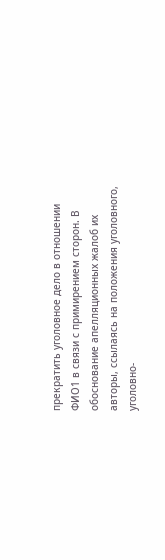прекратить уголовное дело в отношении ФИО1 в связи с примирением сторон. В обоснование апелляционных жалоб их авторы, ссылаясь на положения уголовного, уголовно-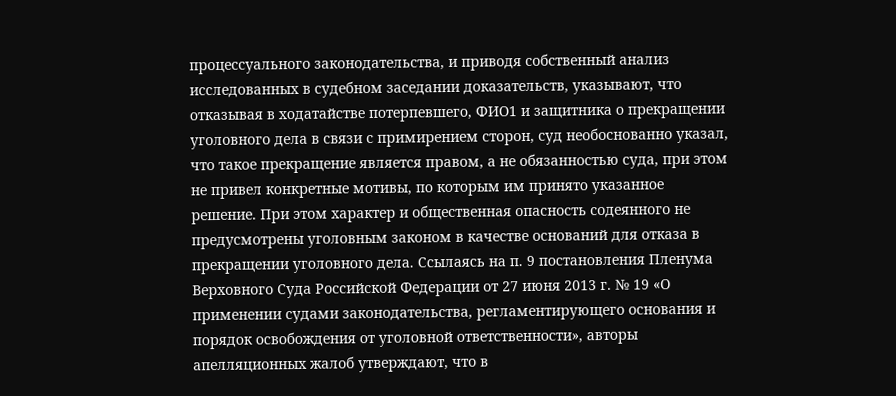процессуального законодательства, и приводя собственный анализ исследованных в судебном заседании доказательств, указывают, что отказывая в ходатайстве потерпевшего, ФИО1 и защитника о прекращении уголовного дела в связи с примирением сторон, суд необоснованно указал, что такое прекращение является правом, а не обязанностью суда, при этом не привел конкретные мотивы, по которым им принято указанное решение. При этом характер и общественная опасность содеянного не предусмотрены уголовным законом в качестве оснований для отказа в прекращении уголовного дела. Ссылаясь на п. 9 постановления Пленума Верховного Суда Российской Федерации от 27 июня 2013 г. № 19 «О применении судами законодательства, регламентирующего основания и порядок освобождения от уголовной ответственности», авторы апелляционных жалоб утверждают, что в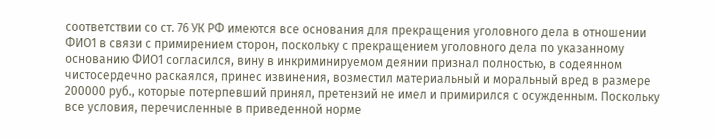соответствии со ст. 76 УК РФ имеются все основания для прекращения уголовного дела в отношении ФИО1 в связи с примирением сторон, поскольку с прекращением уголовного дела по указанному основанию ФИО1 согласился, вину в инкриминируемом деянии признал полностью, в содеянном чистосердечно раскаялся, принес извинения, возместил материальный и моральный вред в размере 200000 руб., которые потерпевший принял, претензий не имел и примирился с осужденным. Поскольку все условия, перечисленные в приведенной норме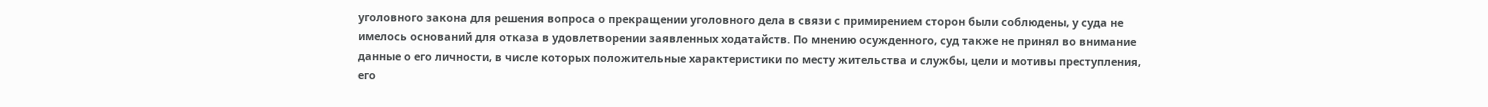уголовного закона для решения вопроса о прекращении уголовного дела в связи с примирением сторон были соблюдены, у суда не имелось оснований для отказа в удовлетворении заявленных ходатайств. По мнению осужденного, суд также не принял во внимание данные о его личности, в числе которых положительные характеристики по месту жительства и службы, цели и мотивы преступления, его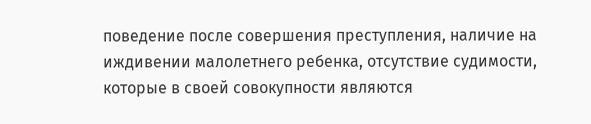поведение после совершения преступления, наличие на иждивении малолетнего ребенка, отсутствие судимости, которые в своей совокупности являются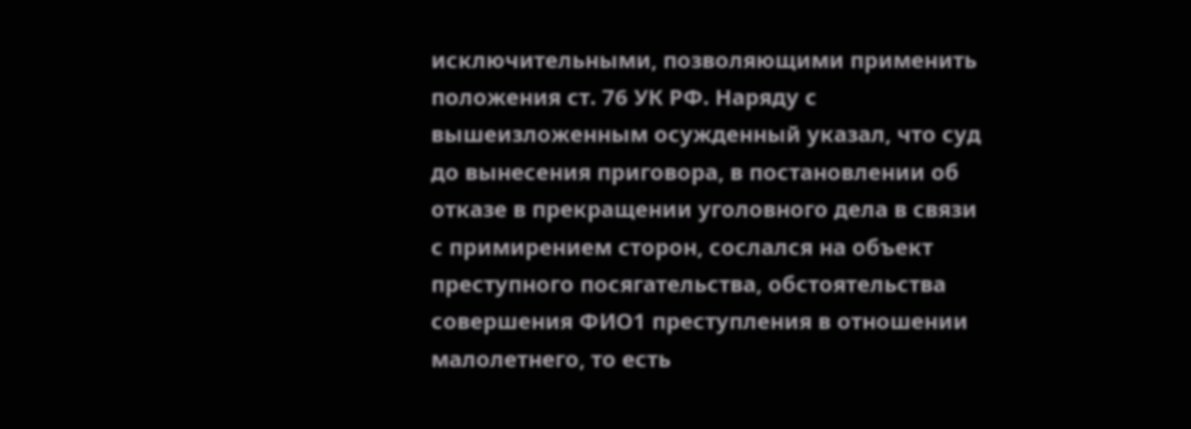исключительными, позволяющими применить положения ст. 76 УК РФ. Наряду с вышеизложенным осужденный указал, что суд до вынесения приговора, в постановлении об отказе в прекращении уголовного дела в связи с примирением сторон, сослался на объект преступного посягательства, обстоятельства совершения ФИО1 преступления в отношении малолетнего, то есть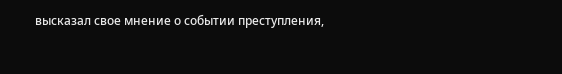высказал свое мнение о событии преступления,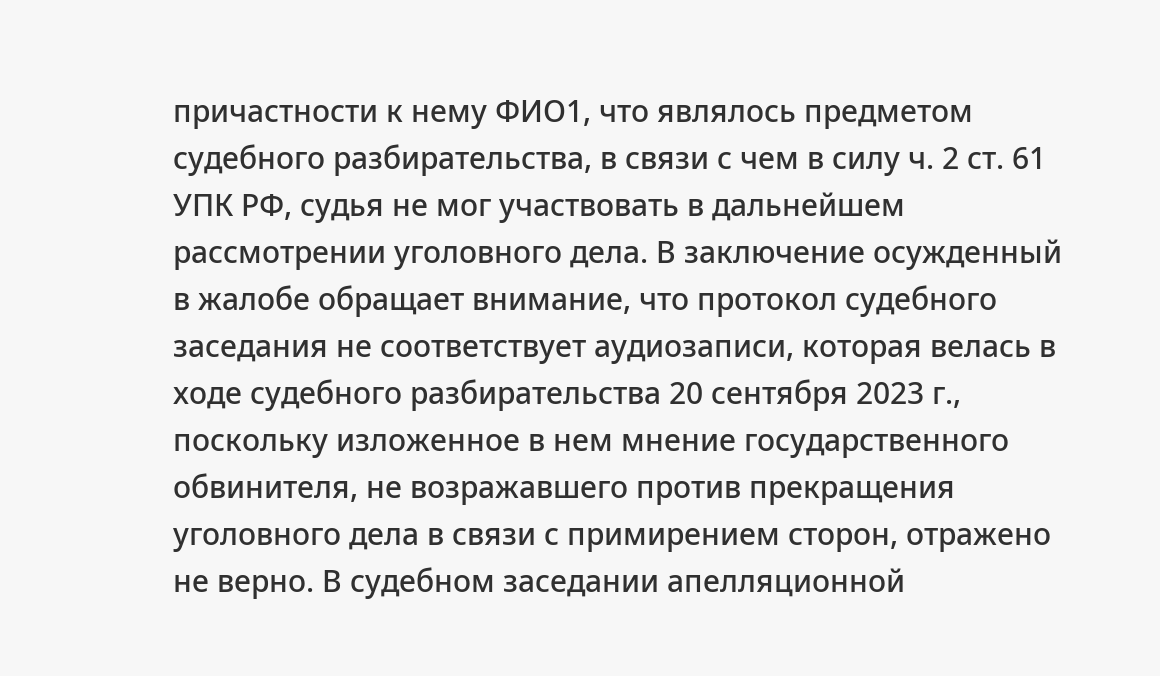причастности к нему ФИО1, что являлось предметом судебного разбирательства, в связи с чем в силу ч. 2 ст. 61 УПК РФ, судья не мог участвовать в дальнейшем рассмотрении уголовного дела. В заключение осужденный в жалобе обращает внимание, что протокол судебного заседания не соответствует аудиозаписи, которая велась в ходе судебного разбирательства 20 сентября 2023 г., поскольку изложенное в нем мнение государственного обвинителя, не возражавшего против прекращения уголовного дела в связи с примирением сторон, отражено не верно. В судебном заседании апелляционной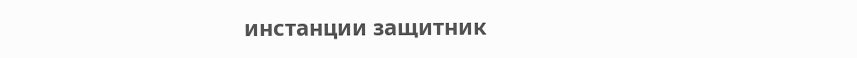инстанции защитник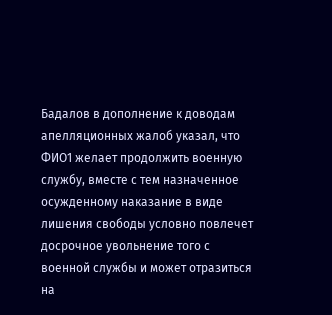Бадалов в дополнение к доводам апелляционных жалоб указал, что ФИО1 желает продолжить военную службу, вместе с тем назначенное осужденному наказание в виде лишения свободы условно повлечет досрочное увольнение того с военной службы и может отразиться на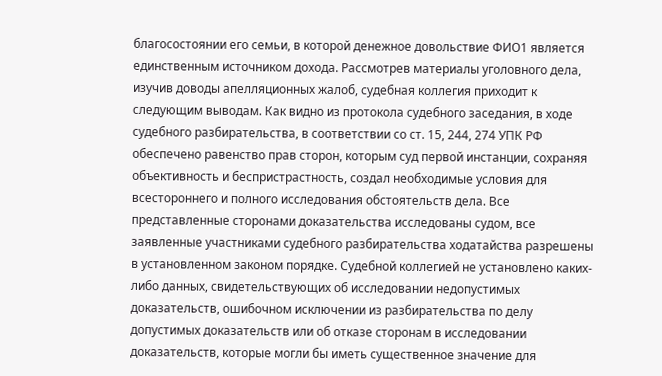благосостоянии его семьи, в которой денежное довольствие ФИО1 является единственным источником дохода. Рассмотрев материалы уголовного дела, изучив доводы апелляционных жалоб, судебная коллегия приходит к следующим выводам. Как видно из протокола судебного заседания, в ходе судебного разбирательства, в соответствии со ст. 15, 244, 274 УПК РФ обеспечено равенство прав сторон, которым суд первой инстанции, сохраняя объективность и беспристрастность, создал необходимые условия для всестороннего и полного исследования обстоятельств дела. Все представленные сторонами доказательства исследованы судом, все заявленные участниками судебного разбирательства ходатайства разрешены в установленном законом порядке. Судебной коллегией не установлено каких-либо данных, свидетельствующих об исследовании недопустимых доказательств, ошибочном исключении из разбирательства по делу допустимых доказательств или об отказе сторонам в исследовании доказательств, которые могли бы иметь существенное значение для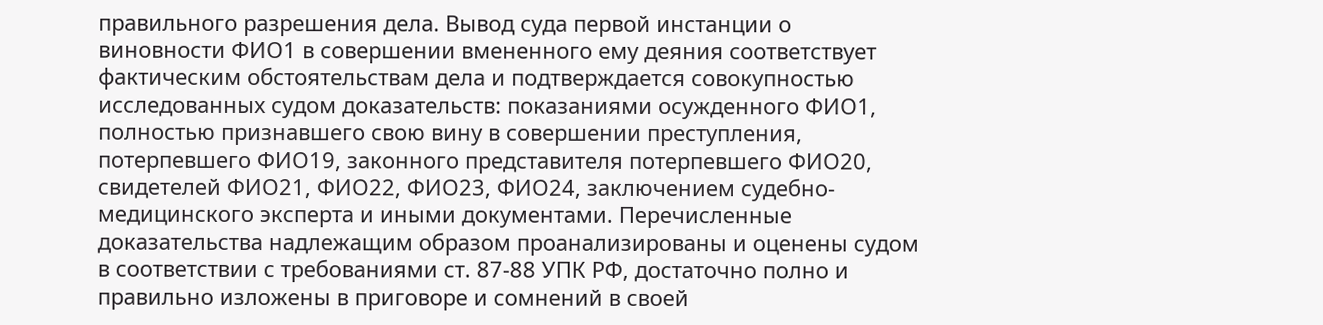правильного разрешения дела. Вывод суда первой инстанции о виновности ФИО1 в совершении вмененного ему деяния соответствует фактическим обстоятельствам дела и подтверждается совокупностью исследованных судом доказательств: показаниями осужденного ФИО1, полностью признавшего свою вину в совершении преступления, потерпевшего ФИО19, законного представителя потерпевшего ФИО20, свидетелей ФИО21, ФИО22, ФИО23, ФИО24, заключением судебно-медицинского эксперта и иными документами. Перечисленные доказательства надлежащим образом проанализированы и оценены судом в соответствии с требованиями ст. 87-88 УПК РФ, достаточно полно и правильно изложены в приговоре и сомнений в своей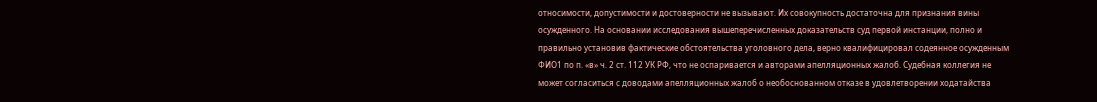относимости, допустимости и достоверности не вызывают. Их совокупность достаточна для признания вины осужденного. На основании исследования вышеперечисленных доказательств суд первой инстанции, полно и правильно установив фактические обстоятельства уголовного дела, верно квалифицировал содеянное осужденным ФИО1 по п. «в» ч. 2 ст. 112 УК РФ, что не оспаривается и авторами апелляционных жалоб. Судебная коллегия не может согласиться с доводами апелляционных жалоб о необоснованном отказе в удовлетворении ходатайства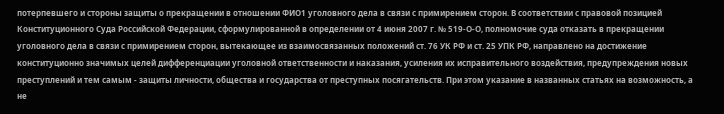потерпевшего и стороны защиты о прекращении в отношении ФИО1 уголовного дела в связи с примирением сторон. В соответствии с правовой позицией Конституционного Суда Российской Федерации, сформулированной в определении от 4 июня 2007 г. № 519-О-О, полномочие суда отказать в прекращении уголовного дела в связи с примирением сторон, вытекающее из взаимосвязанных положений ст. 76 УК РФ и ст. 25 УПК РФ, направлено на достижение конституционно значимых целей дифференциации уголовной ответственности и наказания, усиления их исправительного воздействия, предупреждения новых преступлений и тем самым - защиты личности, общества и государства от преступных посягательств. При этом указание в названных статьях на возможность, а не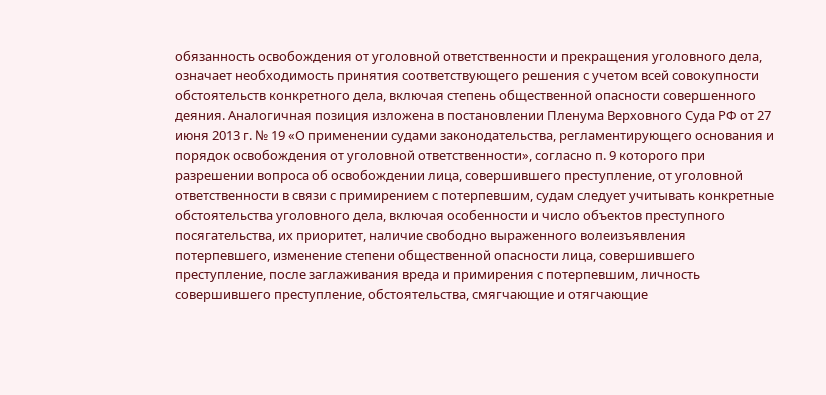обязанность освобождения от уголовной ответственности и прекращения уголовного дела, означает необходимость принятия соответствующего решения с учетом всей совокупности обстоятельств конкретного дела, включая степень общественной опасности совершенного деяния. Аналогичная позиция изложена в постановлении Пленума Верховного Суда РФ от 27 июня 2013 г. № 19 «О применении судами законодательства, регламентирующего основания и порядок освобождения от уголовной ответственности», согласно п. 9 которого при разрешении вопроса об освобождении лица, совершившего преступление, от уголовной ответственности в связи с примирением с потерпевшим, судам следует учитывать конкретные обстоятельства уголовного дела, включая особенности и число объектов преступного посягательства, их приоритет, наличие свободно выраженного волеизъявления потерпевшего, изменение степени общественной опасности лица, совершившего преступление, после заглаживания вреда и примирения с потерпевшим, личность совершившего преступление, обстоятельства, смягчающие и отягчающие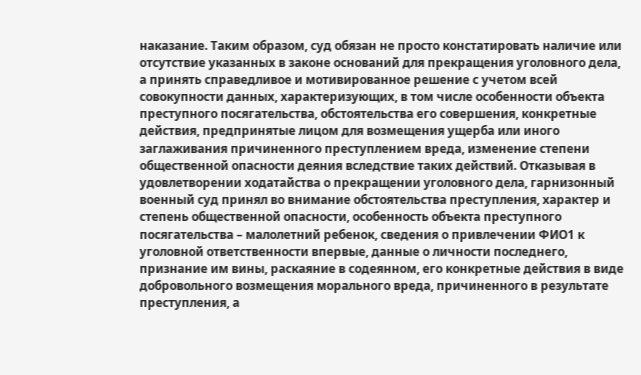наказание. Таким образом, суд обязан не просто констатировать наличие или отсутствие указанных в законе оснований для прекращения уголовного дела, а принять справедливое и мотивированное решение с учетом всей совокупности данных, характеризующих, в том числе особенности объекта преступного посягательства, обстоятельства его совершения, конкретные действия, предпринятые лицом для возмещения ущерба или иного заглаживания причиненного преступлением вреда, изменение степени общественной опасности деяния вследствие таких действий. Отказывая в удовлетворении ходатайства о прекращении уголовного дела, гарнизонный военный суд принял во внимание обстоятельства преступления, характер и степень общественной опасности, особенность объекта преступного посягательства – малолетний ребенок, сведения о привлечении ФИО1 к уголовной ответственности впервые, данные о личности последнего, признание им вины, раскаяние в содеянном, его конкретные действия в виде добровольного возмещения морального вреда, причиненного в результате преступления, а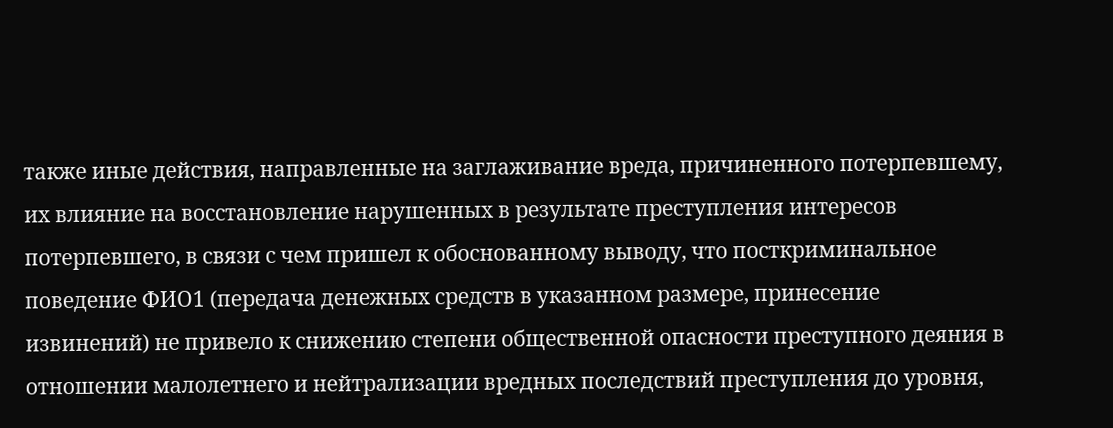также иные действия, направленные на заглаживание вреда, причиненного потерпевшему, их влияние на восстановление нарушенных в результате преступления интересов потерпевшего, в связи с чем пришел к обоснованному выводу, что посткриминальное поведение ФИО1 (передача денежных средств в указанном размере, принесение извинений) не привело к снижению степени общественной опасности преступного деяния в отношении малолетнего и нейтрализации вредных последствий преступления до уровня,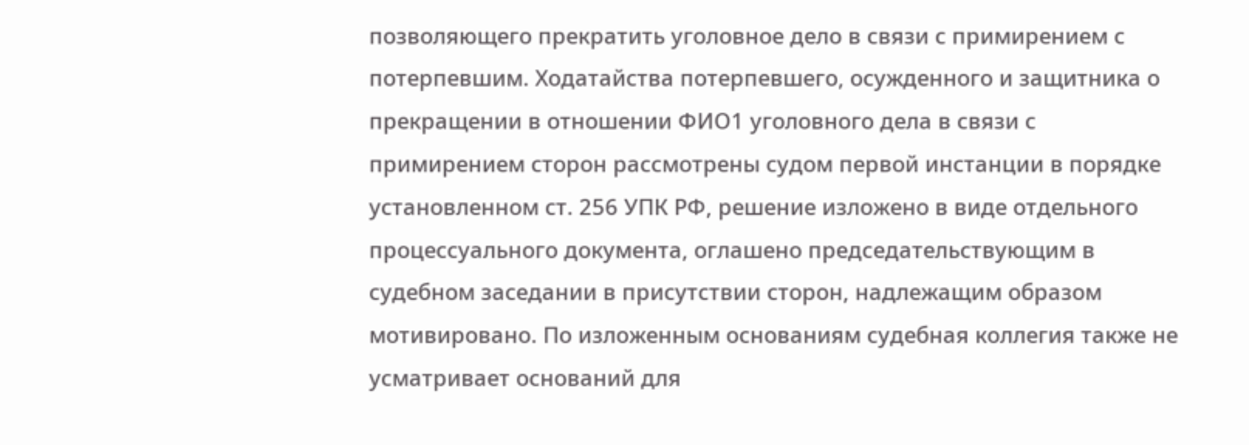позволяющего прекратить уголовное дело в связи с примирением с потерпевшим. Ходатайства потерпевшего, осужденного и защитника о прекращении в отношении ФИО1 уголовного дела в связи с примирением сторон рассмотрены судом первой инстанции в порядке установленном ст. 256 УПК РФ, решение изложено в виде отдельного процессуального документа, оглашено председательствующим в судебном заседании в присутствии сторон, надлежащим образом мотивировано. По изложенным основаниям судебная коллегия также не усматривает оснований для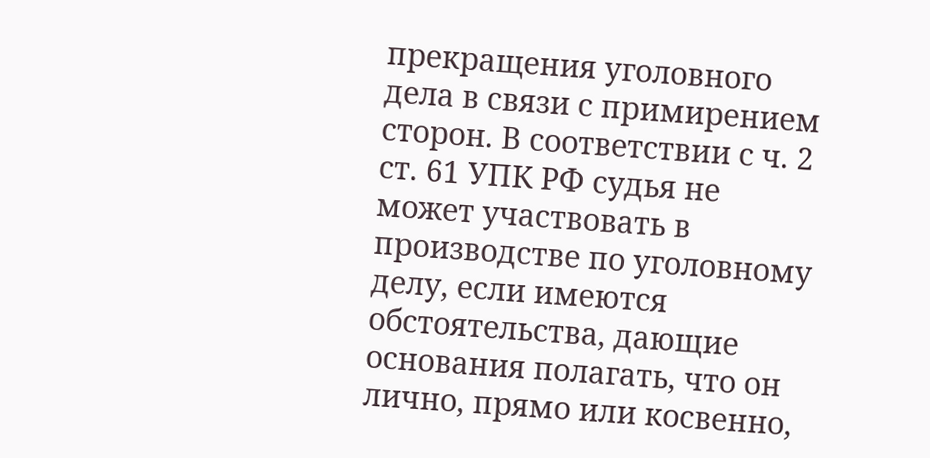прекращения уголовного дела в связи с примирением сторон. В соответствии с ч. 2 ст. 61 УПК РФ судья не может участвовать в производстве по уголовному делу, если имеются обстоятельства, дающие основания полагать, что он лично, прямо или косвенно,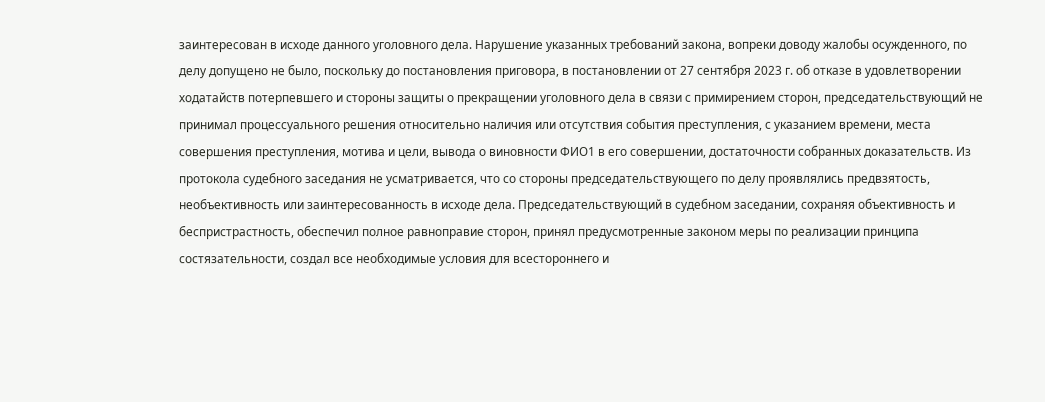заинтересован в исходе данного уголовного дела. Нарушение указанных требований закона, вопреки доводу жалобы осужденного, по делу допущено не было, поскольку до постановления приговора, в постановлении от 27 сентября 2023 г. об отказе в удовлетворении ходатайств потерпевшего и стороны защиты о прекращении уголовного дела в связи с примирением сторон, председательствующий не принимал процессуального решения относительно наличия или отсутствия события преступления, с указанием времени, места совершения преступления, мотива и цели, вывода о виновности ФИО1 в его совершении, достаточности собранных доказательств. Из протокола судебного заседания не усматривается, что со стороны председательствующего по делу проявлялись предвзятость, необъективность или заинтересованность в исходе дела. Председательствующий в судебном заседании, сохраняя объективность и беспристрастность, обеспечил полное равноправие сторон, принял предусмотренные законом меры по реализации принципа состязательности, создал все необходимые условия для всестороннего и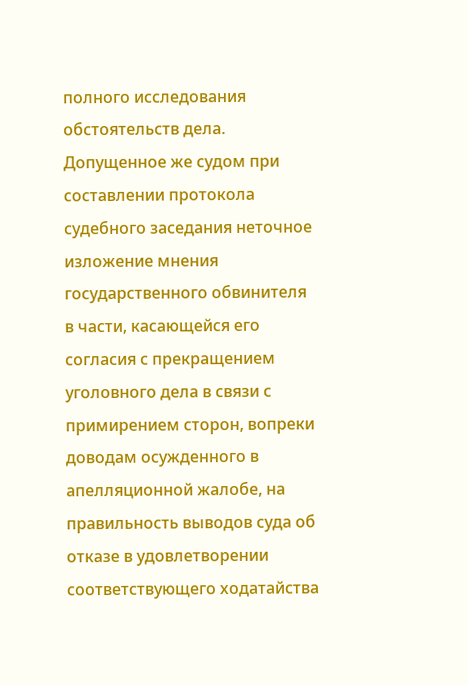полного исследования обстоятельств дела. Допущенное же судом при составлении протокола судебного заседания неточное изложение мнения государственного обвинителя в части, касающейся его согласия с прекращением уголовного дела в связи с примирением сторон, вопреки доводам осужденного в апелляционной жалобе, на правильность выводов суда об отказе в удовлетворении соответствующего ходатайства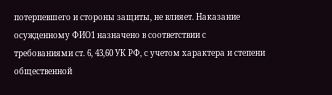потерпевшего и стороны защиты, не влияет. Наказание осужденному ФИО1 назначено в соответствии с требованиями ст. 6, 43,60 УК РФ, с учетом характера и степени общественной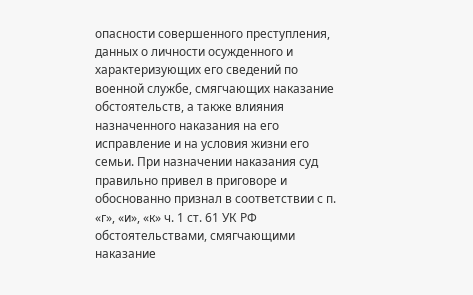опасности совершенного преступления, данных о личности осужденного и характеризующих его сведений по военной службе, смягчающих наказание обстоятельств, а также влияния назначенного наказания на его исправление и на условия жизни его семьи. При назначении наказания суд правильно привел в приговоре и обоснованно признал в соответствии с п. «г», «и», «к» ч. 1 ст. 61 УК РФ обстоятельствами, смягчающими наказание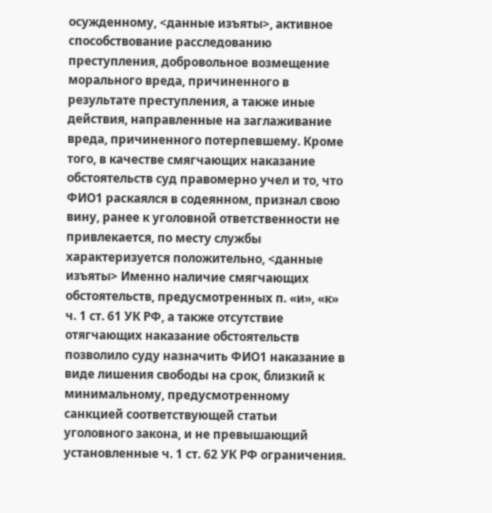осужденному, <данные изъяты>, активное способствование расследованию преступления, добровольное возмещение морального вреда, причиненного в результате преступления, а также иные действия, направленные на заглаживание вреда, причиненного потерпевшему. Кроме того, в качестве смягчающих наказание обстоятельств суд правомерно учел и то, что ФИО1 раскаялся в содеянном, признал свою вину, ранее к уголовной ответственности не привлекается, по месту службы характеризуется положительно, <данные изъяты> Именно наличие смягчающих обстоятельств, предусмотренных п. «и», «к» ч. 1 ст. 61 УК РФ, а также отсутствие отягчающих наказание обстоятельств позволило суду назначить ФИО1 наказание в виде лишения свободы на срок, близкий к минимальному, предусмотренному санкцией соответствующей статьи уголовного закона, и не превышающий установленные ч. 1 ст. 62 УК РФ ограничения.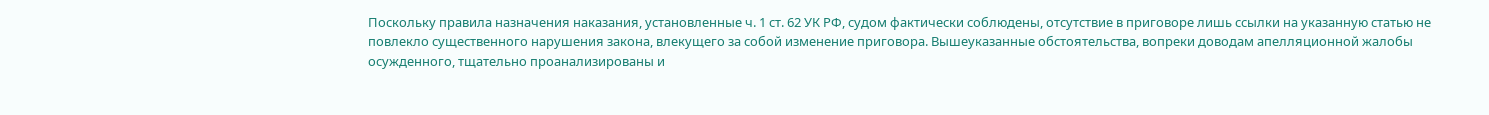Поскольку правила назначения наказания, установленные ч. 1 ст. 62 УК РФ, судом фактически соблюдены, отсутствие в приговоре лишь ссылки на указанную статью не повлекло существенного нарушения закона, влекущего за собой изменение приговора. Вышеуказанные обстоятельства, вопреки доводам апелляционной жалобы осужденного, тщательно проанализированы и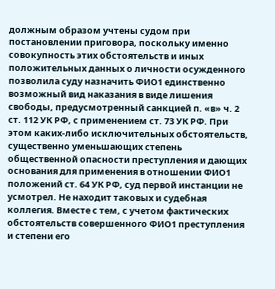должным образом учтены судом при постановлении приговора, поскольку именно совокупность этих обстоятельств и иных положительных данных о личности осужденного позволила суду назначить ФИО1 единственно возможный вид наказания в виде лишения свободы, предусмотренный санкцией п. «в» ч. 2 ст. 112 УК РФ, с применением ст. 73 УК РФ. При этом каких-либо исключительных обстоятельств, существенно уменьшающих степень общественной опасности преступления и дающих основания для применения в отношении ФИО1 положений ст. 64 УК РФ, суд первой инстанции не усмотрел. Не находит таковых и судебная коллегия. Вместе с тем, с учетом фактических обстоятельств совершенного ФИО1 преступления и степени его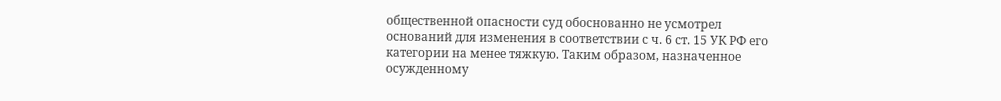общественной опасности суд обоснованно не усмотрел оснований для изменения в соответствии с ч. 6 ст. 15 УК РФ его категории на менее тяжкую. Таким образом, назначенное осужденному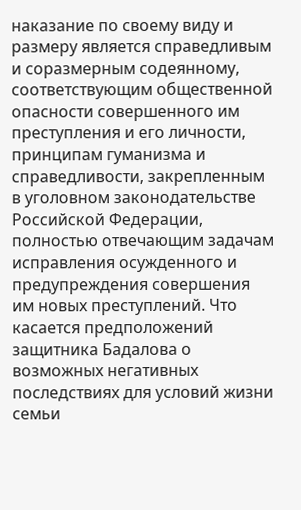наказание по своему виду и размеру является справедливым и соразмерным содеянному, соответствующим общественной опасности совершенного им преступления и его личности, принципам гуманизма и справедливости, закрепленным в уголовном законодательстве Российской Федерации, полностью отвечающим задачам исправления осужденного и предупреждения совершения им новых преступлений. Что касается предположений защитника Бадалова о возможных негативных последствиях для условий жизни семьи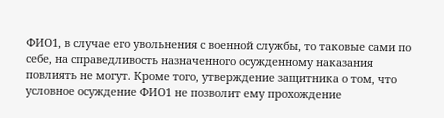ФИО1, в случае его увольнения с военной службы, то таковые сами по себе, на справедливость назначенного осужденному наказания повлиять не могут. Кроме того, утверждение защитника о том, что условное осуждение ФИО1 не позволит ему прохождение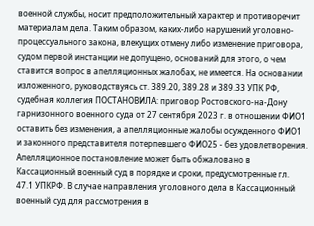военной службы, носит предположительный характер и противоречит материалам дела. Таким образом, каких-либо нарушений уголовно-процессуального закона, влекущих отмену либо изменение приговора, судом первой инстанции не допущено, оснований для этого, о чем ставится вопрос в апелляционных жалобах, не имеется. На основании изложенного, руководствуясь ст. 389.20, 389.28 и 389.33 УПК РФ, судебная коллегия ПОСТАНОВИЛА: приговор Ростовского-на-Дону гарнизонного военного суда от 27 сентября 2023 г. в отношении ФИО1 оставить без изменения, а апелляционные жалобы осужденного ФИО1 и законного представителя потерпевшего ФИО25 - без удовлетворения. Апелляционное постановление может быть обжаловано в Кассационный военный суд в порядке и сроки, предусмотренные гл. 47.1 УПКРФ. В случае направления уголовного дела в Кассационный военный суд для рассмотрения в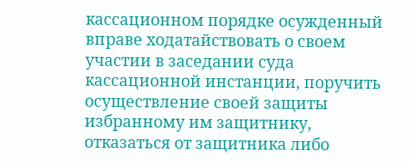кассационном порядке осужденный вправе ходатайствовать о своем участии в заседании суда кассационной инстанции, поручить осуществление своей защиты избранному им защитнику, отказаться от защитника либо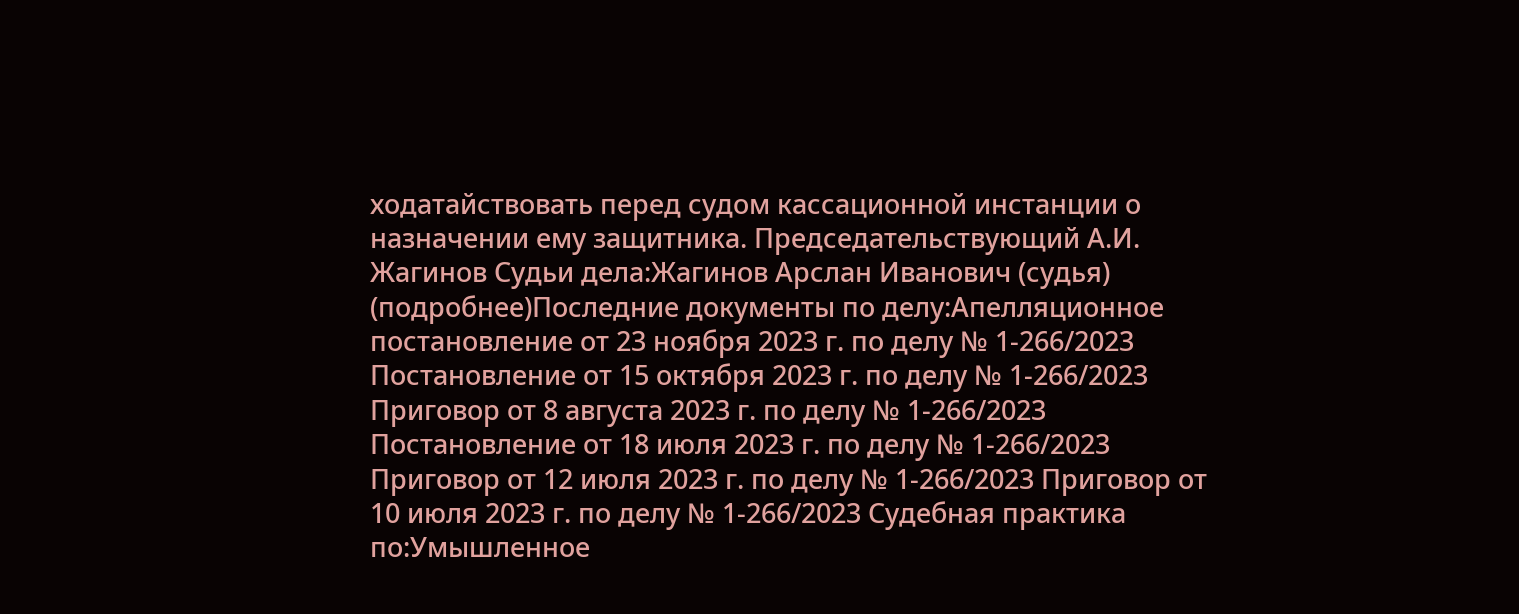ходатайствовать перед судом кассационной инстанции о назначении ему защитника. Председательствующий А.И. Жагинов Судьи дела:Жагинов Арслан Иванович (судья) (подробнее)Последние документы по делу:Апелляционное постановление от 23 ноября 2023 г. по делу № 1-266/2023 Постановление от 15 октября 2023 г. по делу № 1-266/2023 Приговор от 8 августа 2023 г. по делу № 1-266/2023 Постановление от 18 июля 2023 г. по делу № 1-266/2023 Приговор от 12 июля 2023 г. по делу № 1-266/2023 Приговор от 10 июля 2023 г. по делу № 1-266/2023 Судебная практика по:Умышленное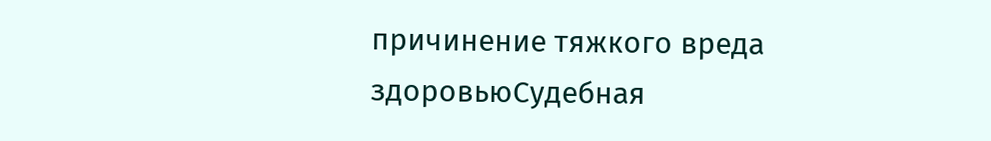причинение тяжкого вреда здоровьюСудебная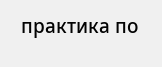практика по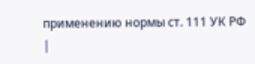применению нормы ст. 111 УК РФ |